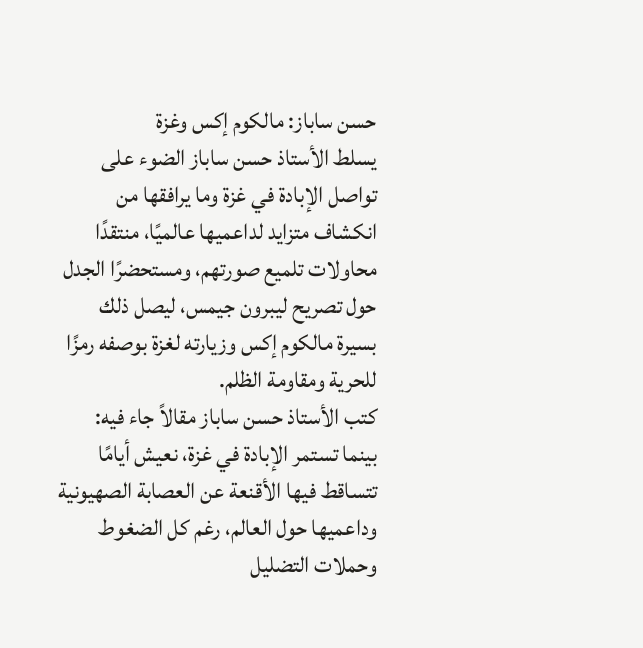حسن ساباز: مالكوم إكس وغزة
يسلط الأستاذ حسن ساباز الضوء على تواصل الإبادة في غزة وما يرافقها من انكشاف متزايد لداعميها عالميًا، منتقدًا محاولات تلميع صورتهم، ومستحضرًا الجدل حول تصريح ليبرون جيمس، ليصل ذلك بسيرة مالكوم إكس وزيارته لغزة بوصفه رمزًا للحرية ومقاومة الظلم.
كتب الأستاذ حسن ساباز مقالاً جاء فيه:
بينما تستمر الإبادة في غزة، نعيش أيامًا تتساقط فيها الأقنعة عن العصابة الصهيونية وداعميها حول العالم، رغم كل الضغوط وحملات التضليل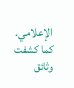الإعلامي.
كما كشفت وثائق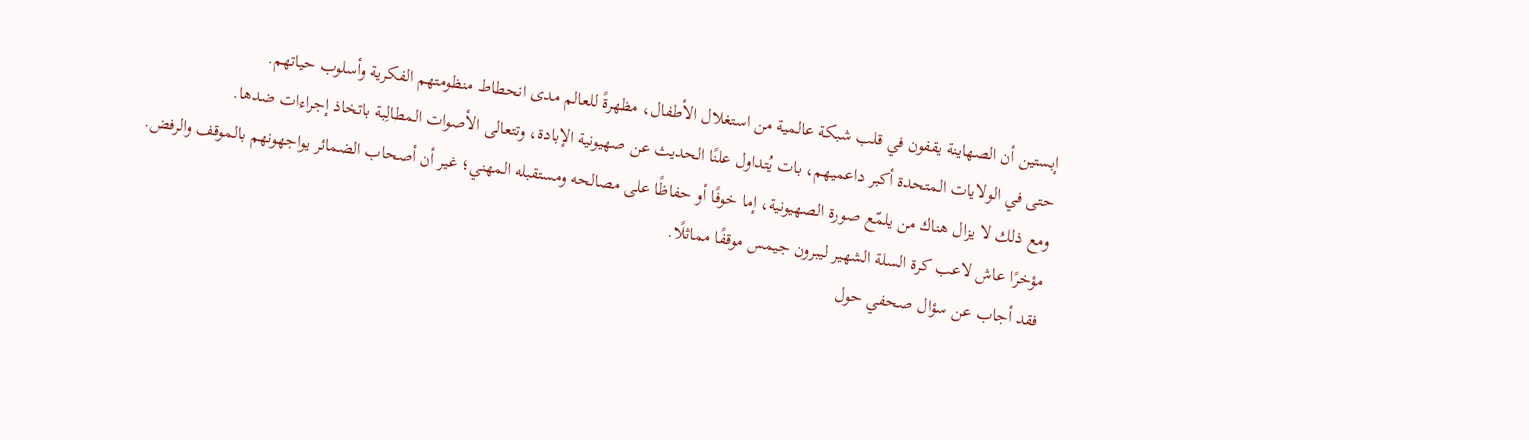إبستين أن الصهاينة يقفون في قلب شبكة عالمية من استغلال الأطفال، مظهرةً للعالم مدى انحطاط منظومتهم الفكرية وأسلوب حياتهم.
حتى في الولايات المتحدة أكبر داعميهم، بات يُتداول علنًا الحديث عن صهيونية الإبادة، وتتعالى الأصوات المطالِبة باتخاذ إجراءات ضدها.
ومع ذلك لا يزال هناك من يلمّع صورة الصهيونية، إما خوفًا أو حفاظًا على مصالحه ومستقبله المهني؛ غير أن أصحاب الضمائر يواجهونهم بالموقف والرفض.
مؤخرًا عاش لاعب كرة السلة الشهير ليبرون جيمس موقفًا مماثلًا.
فقد أجاب عن سؤال صحفي حول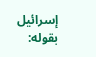إسرائيل بقوله: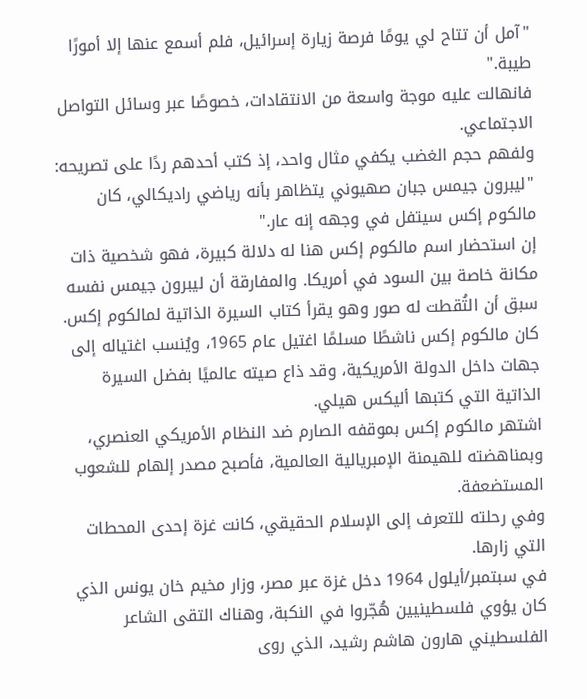"آمل أن تتاح لي يومًا فرصة زيارة إسرائيل، فلم أسمع عنها إلا أمورًا طيبة."
فانهالت عليه موجة واسعة من الانتقادات، خصوصًا عبر وسائل التواصل الاجتماعي.
ولفهم حجم الغضب يكفي مثال واحد، إذ كتب أحدهم ردًا على تصريحه:
"ليبرون جيمس جبان صهيوني يتظاهر بأنه رياضي راديكالي، كان مالكوم إكس سيتفل في وجهه إنه عار."
إن استحضار اسم مالكوم إكس هنا له دلالة كبيرة، فهو شخصية ذات مكانة خاصة بين السود في أمريكا. والمفارقة أن ليبرون جيمس نفسه سبق أن التُقطت له صور وهو يقرأ كتاب السيرة الذاتية لمالكوم إكس.
كان مالكوم إكس ناشطًا مسلمًا اغتيل عام 1965، ويُنسب اغتياله إلى جهات داخل الدولة الأمريكية، وقد ذاع صيته عالميًا بفضل السيرة الذاتية التي كتبها أليكس هيلي.
اشتهر مالكوم إكس بموقفه الصارم ضد النظام الأمريكي العنصري، وبمناهضته للهيمنة الإمبريالية العالمية، فأصبح مصدر إلهام للشعوب المستضعفة.
وفي رحلته للتعرف إلى الإسلام الحقيقي، كانت غزة إحدى المحطات التي زارها.
في سبتمبر/أيلول 1964 دخل غزة عبر مصر، وزار مخيم خان يونس الذي كان يؤوي فلسطينيين هُجّروا في النكبة، وهناك التقى الشاعر الفلسطيني هارون هاشم رشيد، الذي روى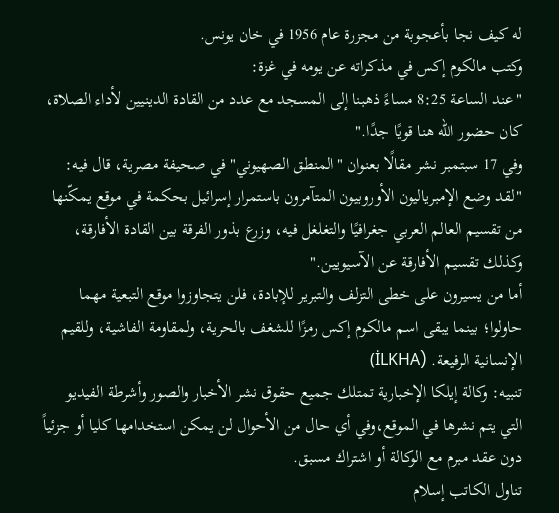له كيف نجا بأعجوبة من مجزرة عام 1956 في خان يونس.
وكتب مالكوم إكس في مذكراته عن يومه في غزة:
"عند الساعة 8:25 مساءً ذهبنا إلى المسجد مع عدد من القادة الدينيين لأداء الصلاة، كان حضور الله هنا قويًا جدًا."
وفي 17 سبتمبر نشر مقالًا بعنوان "المنطق الصهيوني" في صحيفة مصرية، قال فيه:
"لقد وضع الإمبرياليون الأوروبيون المتآمرون باستمرار إسرائيل بحكمة في موقع يمكّنها من تقسيم العالم العربي جغرافيًا والتغلغل فيه، وزرع بذور الفرقة بين القادة الأفارقة، وكذلك تقسيم الأفارقة عن الآسيويين."
أما من يسيرون على خطى التزلف والتبرير للإبادة، فلن يتجاوزوا موقع التبعية مهما حاولوا؛ بينما يبقى اسم مالكوم إكس رمزًا للشغف بالحرية، ولمقاومة الفاشية، وللقيم الإنسانية الرفيعة. (İLKHA)
تنبيه: وكالة إيلكا الإخبارية تمتلك جميع حقوق نشر الأخبار والصور وأشرطة الفيديو التي يتم نشرها في الموقع،وفي أي حال من الأحوال لن يمكن استخدامها كليا أو جزئياً دون عقد مبرم مع الوكالة أو اشتراك مسبق.
تناول الكاتب إسلام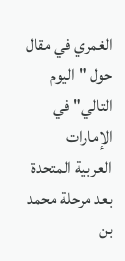الغمري في مقال حول "اليوم التالي" في الإمارات العربية المتحدة بعد مرحلة محمد بن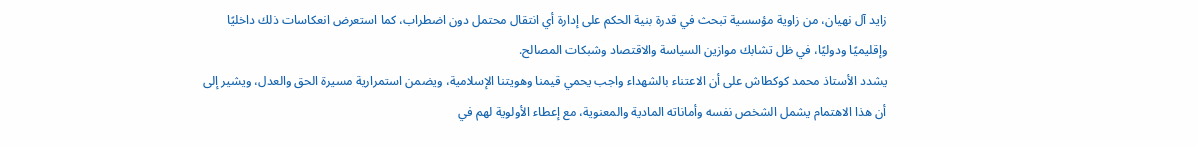زايد آل نهيان، من زاوية مؤسسية تبحث في قدرة بنية الحكم على إدارة أي انتقال محتمل دون اضطراب، كما استعرض انعكاسات ذلك داخليًا وإقليميًا ودوليًا، في ظل تشابك موازين السياسة والاقتصاد وشبكات المصالح.
يشدد الأستاذ محمد كوكطاش على أن الاعتناء بالشهداء واجب يحمي قيمنا وهويتنا الإسلامية، ويضمن استمرارية مسيرة الحق والعدل، ويشير إلى أن هذا الاهتمام يشمل الشخص نفسه وأماناته المادية والمعنوية، مع إعطاء الأولوية لهم في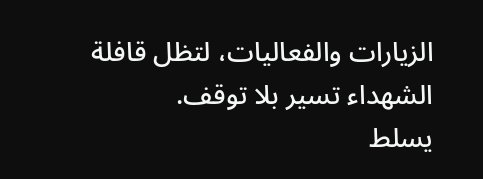الزيارات والفعاليات، لتظل قافلة الشهداء تسير بلا توقف.
يسلط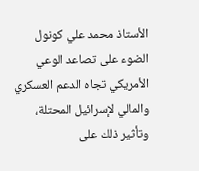الأستاذ محمد علي كونول الضوء على تصاعد الوعي الأمريكي تجاه الدعم العسكري والمالي لإسرائيل المحتلة، وتأثير ذلك على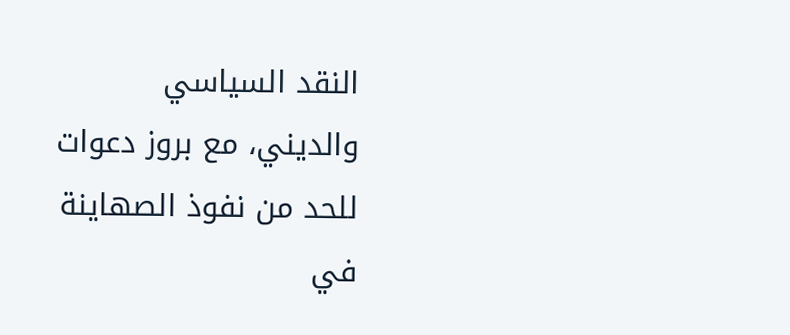النقد السياسي والديني، مع بروز دعوات للحد من نفوذ الصهاينة في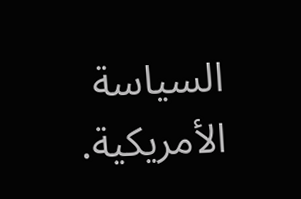السياسة الأمريكية.